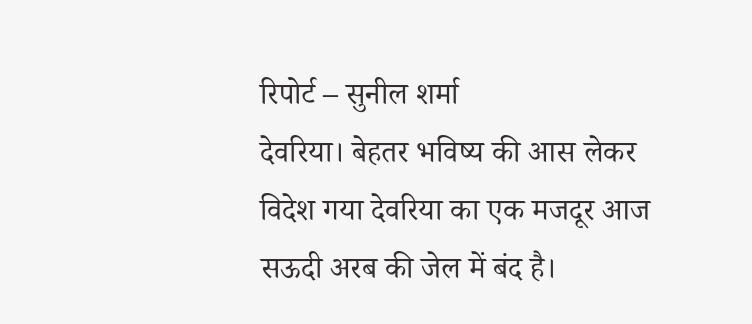रिपोर्ट – सुनील शर्मा
देवरिया। बेहतर भविष्य की आस लेकर विदेश गया देवरिया का एक मजदूर आज सऊदी अरब की जेल में बंद है।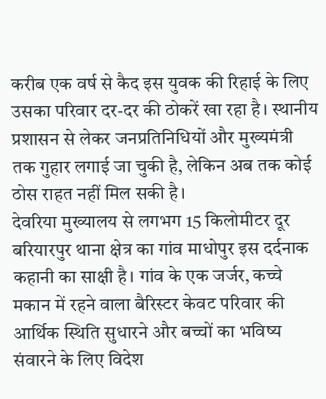करीब एक वर्ष से कैद इस युवक की रिहाई के लिए उसका परिवार दर-दर की ठोकरें खा रहा है। स्थानीय प्रशासन से लेकर जनप्रतिनिधियों और मुख्यमंत्री तक गुहार लगाई जा चुकी है, लेकिन अब तक कोई ठोस राहत नहीं मिल सकी है।
देवरिया मुख्यालय से लगभग 15 किलोमीटर दूर बरियारपुर थाना क्षेत्र का गांव माधोपुर इस दर्दनाक कहानी का साक्षी है। गांव के एक जर्जर, कच्चे मकान में रहने वाला बैरिस्टर केवट परिवार की आर्थिक स्थिति सुधारने और बच्चों का भविष्य संवारने के लिए विदेश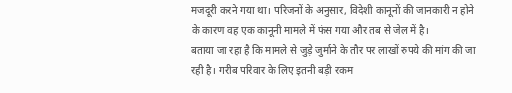मजदूरी करने गया था। परिजनों के अनुसार, विदेशी कानूनों की जानकारी न होने के कारण वह एक कानूनी मामले में फंस गया और तब से जेल में है।
बताया जा रहा है कि मामले से जुड़े जुर्माने के तौर पर लाखों रुपये की मांग की जा रही है। गरीब परिवार के लिए इतनी बड़ी रकम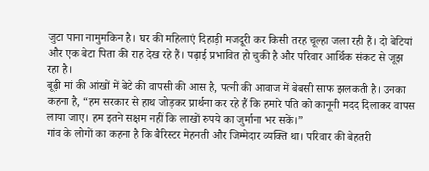जुटा पाना नामुमकिन है। घर की महिलाएं दिहाड़ी मजदूरी कर किसी तरह चूल्हा जला रही हैं। दो बेटियां और एक बेटा पिता की राह देख रहे हैं। पढ़ाई प्रभावित हो चुकी है और परिवार आर्थिक संकट से जूझ रहा है।
बूढ़ी मां की आंखों में बेटे की वापसी की आस है, पत्नी की आवाज में बेबसी साफ झलकती है। उनका कहना है, “हम सरकार से हाथ जोड़कर प्रार्थना कर रहे हैं कि हमारे पति को कानूनी मदद दिलाकर वापस लाया जाए। हम इतने सक्षम नहीं कि लाखों रुपये का जुर्माना भर सकें।”
गांव के लोगों का कहना है कि बैरिस्टर मेहनती और जिम्मेदार व्यक्ति था। परिवार की बेहतरी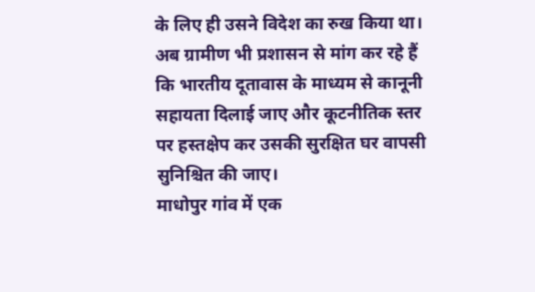के लिए ही उसने विदेश का रुख किया था। अब ग्रामीण भी प्रशासन से मांग कर रहे हैं कि भारतीय दूतावास के माध्यम से कानूनी सहायता दिलाई जाए और कूटनीतिक स्तर पर हस्तक्षेप कर उसकी सुरक्षित घर वापसी सुनिश्चित की जाए।
माधोपुर गांव में एक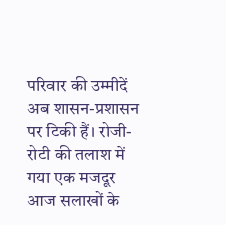परिवार की उम्मीदें अब शासन-प्रशासन पर टिकी हैं। रोजी-रोटी की तलाश में गया एक मजदूर आज सलाखों के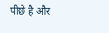पीछे है और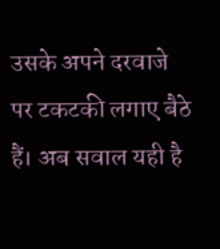उसके अपने दरवाजे पर टकटकी लगाए बैठे हैं। अब सवाल यही है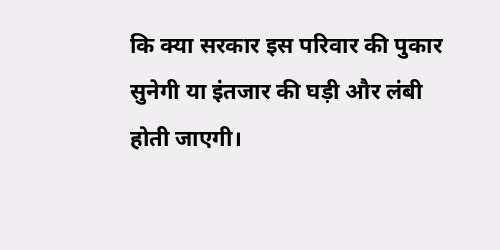कि क्या सरकार इस परिवार की पुकार सुनेगी या इंतजार की घड़ी और लंबी होती जाएगी।